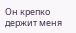Он крепко держит меня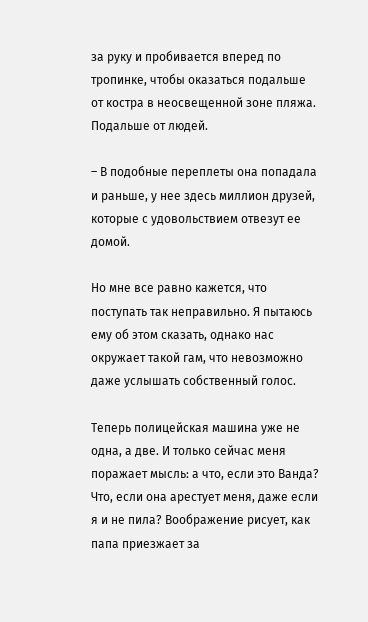за руку и пробивается вперед по тропинке, чтобы оказаться подальше от костра в неосвещенной зоне пляжа. Подальше от людей.

– В подобные переплеты она попадала и раньше, у нее здесь миллион друзей, которые с удовольствием отвезут ее домой.

Но мне все равно кажется, что поступать так неправильно. Я пытаюсь ему об этом сказать, однако нас окружает такой гам, что невозможно даже услышать собственный голос.

Теперь полицейская машина уже не одна, а две. И только сейчас меня поражает мысль: а что, если это Ванда? Что, если она арестует меня, даже если я и не пила? Воображение рисует, как папа приезжает за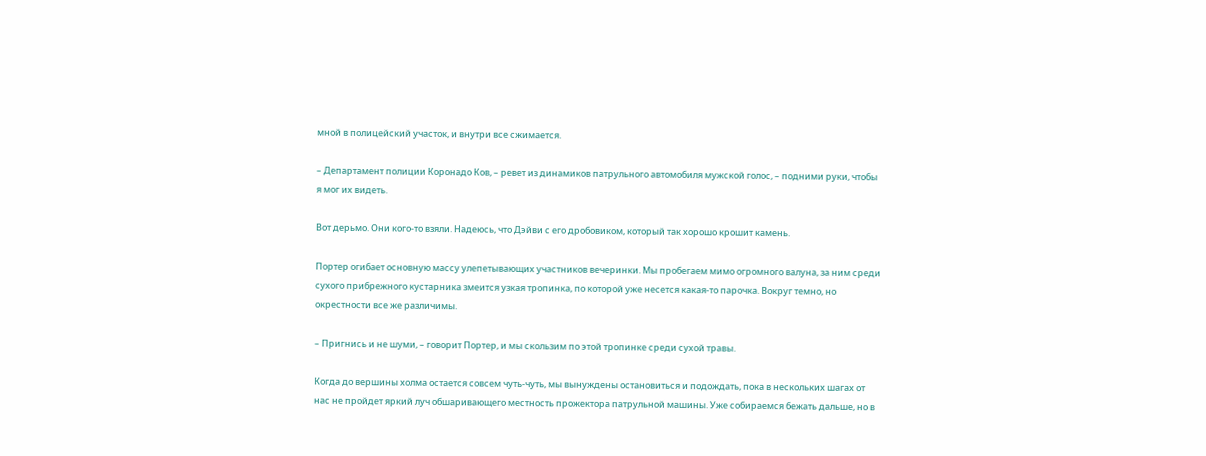мной в полицейский участок, и внутри все сжимается.

– Департамент полиции Коронадо Ков, – ревет из динамиков патрульного автомобиля мужской голос, – подними руки, чтобы я мог их видеть.

Вот дерьмо. Они кого-то взяли. Надеюсь, что Дэйви с его дробовиком, который так хорошо крошит камень.

Портер огибает основную массу улепетывающих участников вечеринки. Мы пробегаем мимо огромного валуна, за ним среди сухого прибрежного кустарника змеится узкая тропинка, по которой уже несется какая-то парочка. Вокруг темно, но окрестности все же различимы.

– Пригнись и не шуми, – говорит Портер, и мы скользим по этой тропинке среди сухой травы.

Когда до вершины холма остается совсем чуть-чуть, мы вынуждены остановиться и подождать, пока в нескольких шагах от нас не пройдет яркий луч обшаривающего местность прожектора патрульной машины. Уже собираемся бежать дальше, но в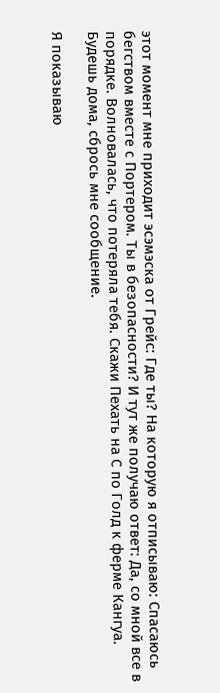этот момент мне приходит эсэмэска от Грейс: Где ты? На которую я отписываю: Спасаюсь бегством вместе с Портером. Ты в безопасности? И тут же получаю ответ: Да, со мной все в порядке. Волновалась, что потеряла тебя. Скажи Пехать на С по Голд к ферме Кангуа. Будешь дома, сбрось мне сообщение.

Я показываю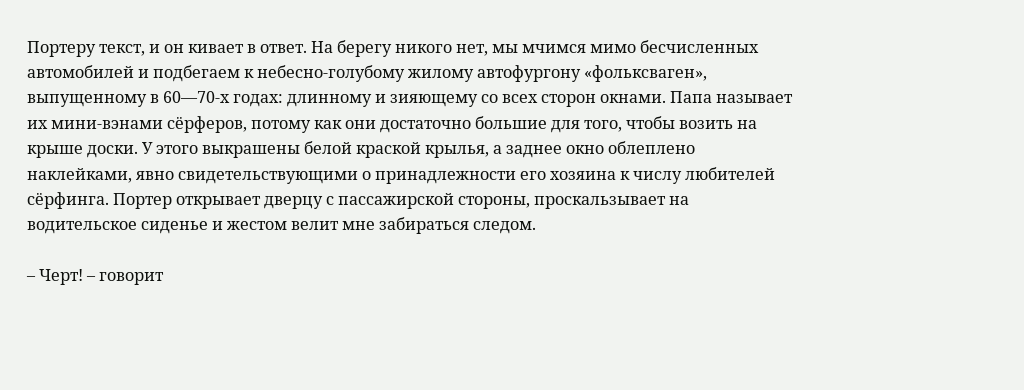Портеру текст, и он кивает в ответ. На берегу никого нет, мы мчимся мимо бесчисленных автомобилей и подбегаем к небесно-голубому жилому автофургону «фольксваген», выпущенному в 60—70-х годах: длинному и зияющему со всех сторон окнами. Папа называет их мини-вэнами сёрферов, потому как они достаточно большие для того, чтобы возить на крыше доски. У этого выкрашены белой краской крылья, а заднее окно облеплено наклейками, явно свидетельствующими о принадлежности его хозяина к числу любителей сёрфинга. Портер открывает дверцу с пассажирской стороны, проскальзывает на водительское сиденье и жестом велит мне забираться следом.

– Черт! – говорит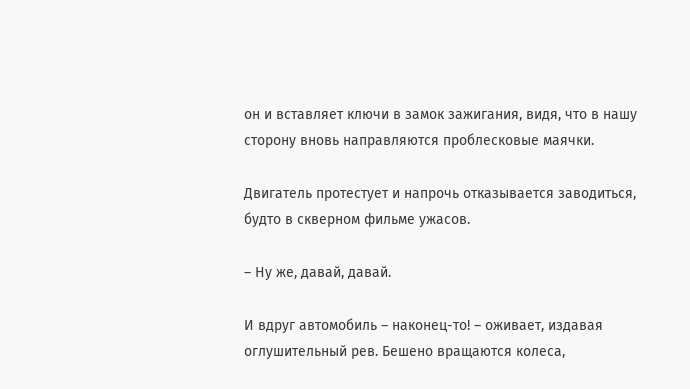он и вставляет ключи в замок зажигания, видя, что в нашу сторону вновь направляются проблесковые маячки.

Двигатель протестует и напрочь отказывается заводиться, будто в скверном фильме ужасов.

– Ну же, давай, давай.

И вдруг автомобиль – наконец-то! – оживает, издавая оглушительный рев. Бешено вращаются колеса,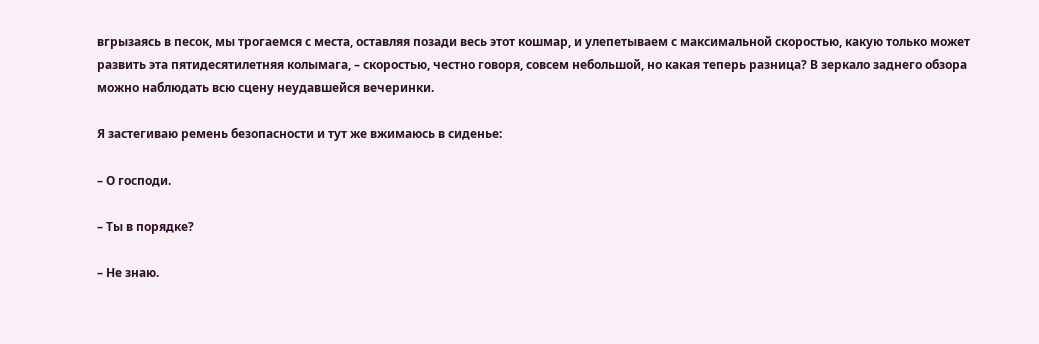вгрызаясь в песок, мы трогаемся с места, оставляя позади весь этот кошмар, и улепетываем с максимальной скоростью, какую только может развить эта пятидесятилетняя колымага, – скоростью, честно говоря, совсем небольшой, но какая теперь разница? В зеркало заднего обзора можно наблюдать всю сцену неудавшейся вечеринки.

Я застегиваю ремень безопасности и тут же вжимаюсь в сиденье:

– О господи.

– Ты в порядке?

– Не знаю.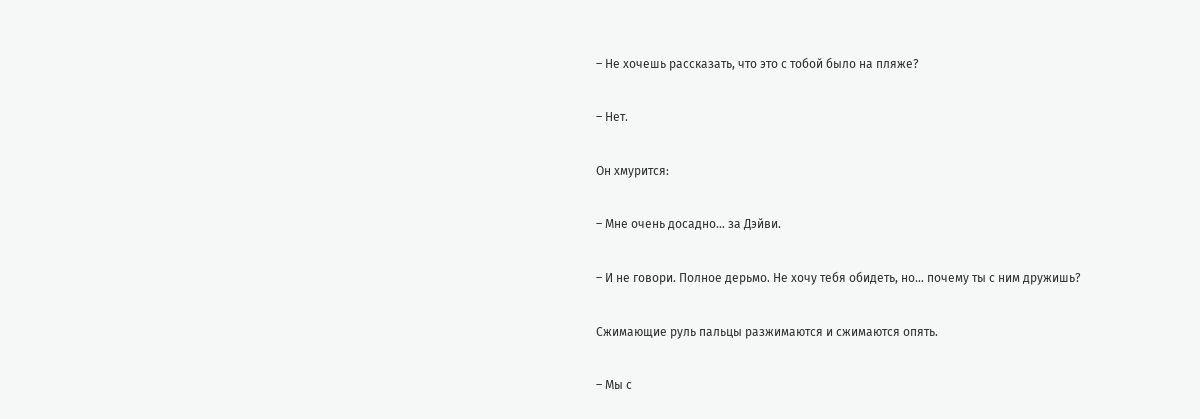– Не хочешь рассказать, что это с тобой было на пляже?

– Нет.

Он хмурится:

– Мне очень досадно… за Дэйви.

– И не говори. Полное дерьмо. Не хочу тебя обидеть, но… почему ты с ним дружишь?

Сжимающие руль пальцы разжимаются и сжимаются опять.

– Мы с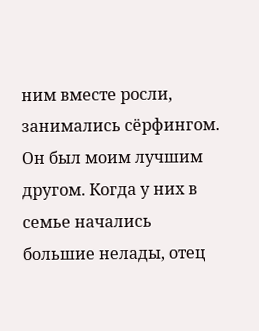ним вместе росли, занимались сёрфингом. Он был моим лучшим другом. Когда у них в семье начались большие нелады, отец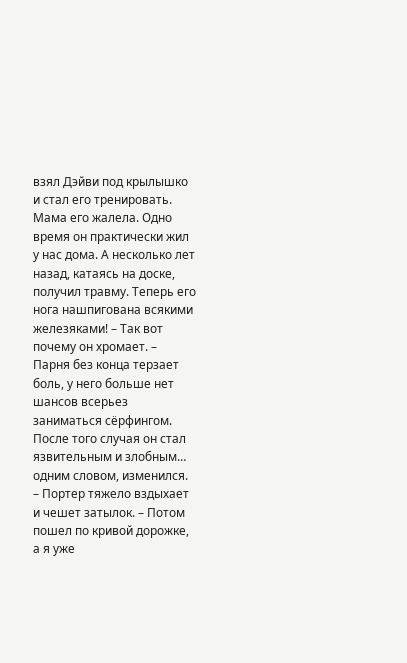взял Дэйви под крылышко и стал его тренировать. Мама его жалела. Одно время он практически жил у нас дома. А несколько лет назад, катаясь на доске, получил травму. Теперь его нога нашпигована всякими железяками! – Так вот почему он хромает. – Парня без конца терзает боль, у него больше нет шансов всерьез заниматься сёрфингом. После того случая он стал язвительным и злобным… одним словом, изменился. – Портер тяжело вздыхает и чешет затылок. – Потом пошел по кривой дорожке, а я уже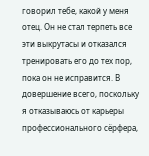говорил тебе, какой у меня отец. Он не стал терпеть все эти выкрутасы и отказался тренировать его до тех пор, пока он не исправится. В довершение всего, поскольку я отказываюсь от карьеры профессионального сёрфера,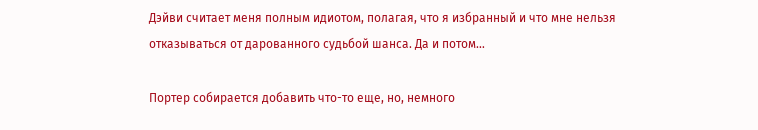Дэйви считает меня полным идиотом, полагая, что я избранный и что мне нельзя отказываться от дарованного судьбой шанса. Да и потом…

Портер собирается добавить что-то еще, но, немного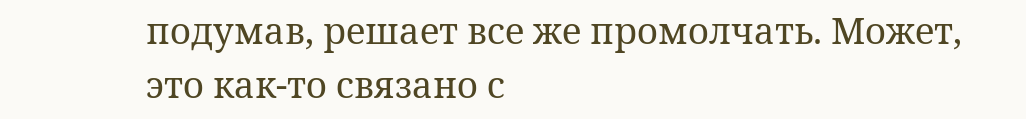подумав, решает все же промолчать. Может, это как-то связано с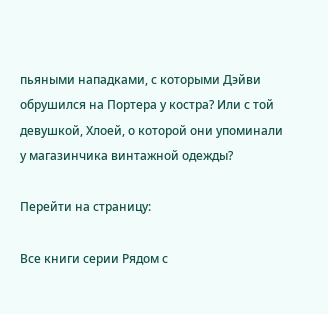пьяными нападками, с которыми Дэйви обрушился на Портера у костра? Или с той девушкой, Хлоей, о которой они упоминали у магазинчика винтажной одежды?

Перейти на страницу:

Все книги серии Рядом с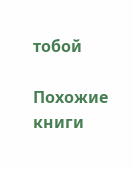тобой

Похожие книги